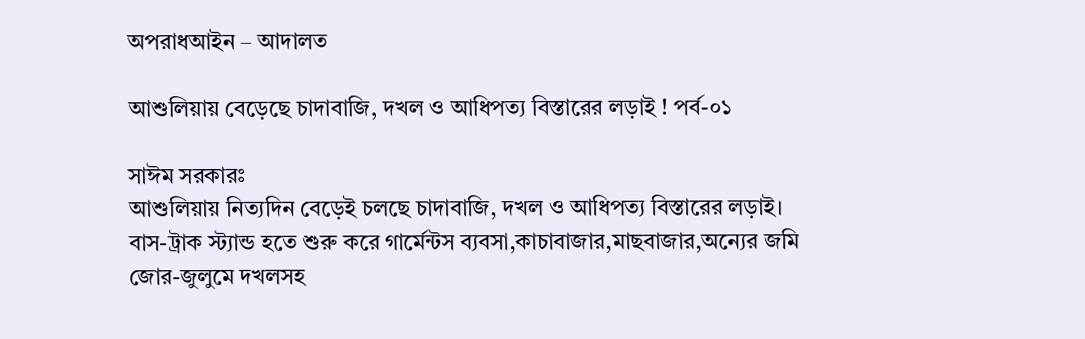অপরাধআইন – আদালত

আশুলিয়ায় বেড়েছে চাদাবাজি, দখল ও আধিপত্য বিস্তারের লড়াই ! পর্ব-০১

সাঈম সরকারঃ
আশুলিয়ায় নিত্যদিন বেড়েই চলছে চাদাবাজি, দখল ও আধিপত্য বিস্তারের লড়াই। বাস-ট্রাক স্ট্যান্ড হতে শুরু করে গার্মেন্টস ব্যবসা,কাচাবাজার,মাছবাজার,অন্যের জমি জোর-জুলুমে দখলসহ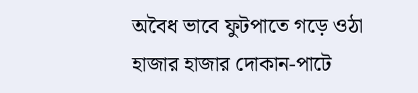অবৈধ ভাবে ফুটপাতে গড়ে ওঠা হাজার হাজার দোকান-পাটে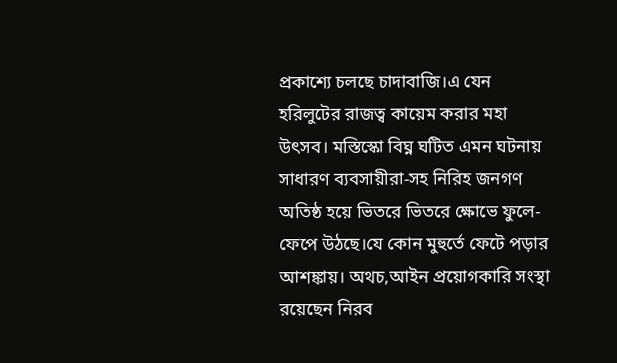প্রকাশ্যে চলছে চাদাবাজি।এ যেন হরিলুটের রাজত্ব কায়েম করার মহা উৎসব। মস্তিস্কো বিঘ্ন ঘটিত এমন ঘটনায় সাধারণ ব্যবসায়ীরা-সহ নিরিহ জনগণ অতিষ্ঠ হয়ে ভিতরে ভিতরে ক্ষোভে ফুলে-ফেপে উঠছে।যে কোন মুহুর্তে ফেটে পড়ার আশঙ্কায়। অথচ,আইন প্রয়োগকারি সংস্থা রয়েছেন নিরব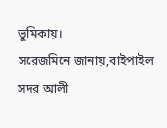ভুমিকায়।
সরেজমিনে জানায়,বাইপাইল সদর আলী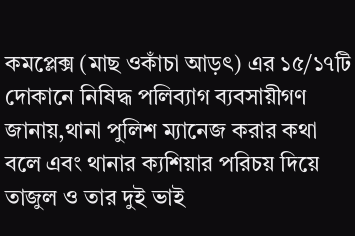কমপ্লেক্স (মাছ ওকাঁচা আড়ৎ) এর ১৫/১৭টি দোকানে নিষিদ্ধ পলিব্যাগ ব্যবসায়ীগণ জানায়,থানা পুলিশ ম্যানেজ করার কথা বলে এবং থানার ক্যশিয়ার পরিচয় দিয়ে তাজুল ও তার দুই ভাই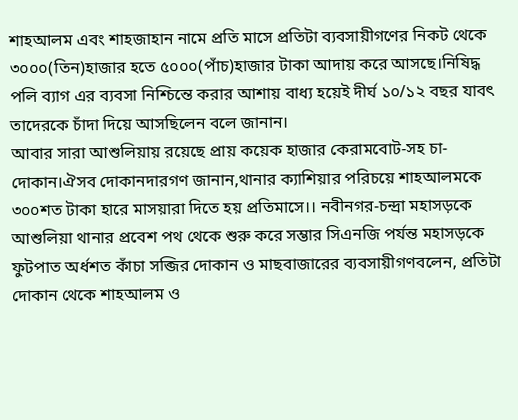শাহআলম এবং শাহজাহান নামে প্রতি মাসে প্রতিটা ব্যবসায়ীগণের নিকট থেকে ৩০০০(তিন)হাজার হতে ৫০০০(পাঁচ)হাজার টাকা আদায় করে আসছে।নিষিদ্ধ পলি ব্যাগ এর ব্যবসা নিশ্চিন্তে করার আশায় বাধ্য হয়েই দীর্ঘ ১০/১২ বছর যাবৎ তাদেরকে চাঁদা দিয়ে আসছিলেন বলে জানান।
আবার সারা আশুলিয়ায় রয়েছে প্রায় কয়েক হাজার কেরামবোট-সহ চা-দোকান।ঐসব দোকানদারগণ জানান,থানার ক্যাশিয়ার পরিচয়ে শাহআলমকে ৩০০শত টাকা হারে মাসয়ারা দিতে হয় প্রতিমাসে।। নবীনগর-চন্দ্রা মহাসড়কে আশুলিয়া থানার প্রবেশ পথ থেকে শুরু করে সম্ভার সিএনজি পর্যন্ত মহাসড়কে ফুটপাত অর্ধশত কাঁচা সব্জির দোকান ও মাছবাজারের ব্যবসায়ীগণবলেন, প্রতিটা দোকান থেকে শাহআলম ও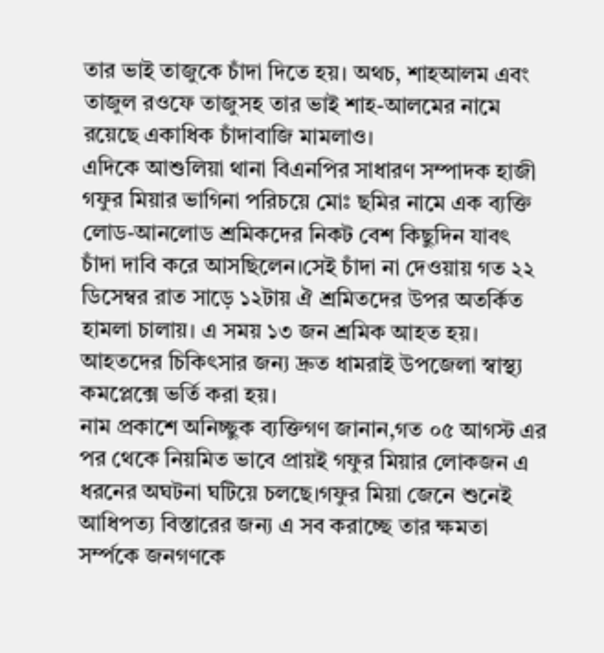তার ভাই তাজুকে চাঁদা দিতে হয়। অথচ, শাহআলম এবং তাজুল রওফে তাজুসহ তার ভাই শাহ-আলমের নামে রয়েছে একাধিক চাঁদাবাজি মামলাও।
এদিকে আশুলিয়া থানা বিএনপির সাধারণ সম্পাদক হাজী গফুর মিয়ার ভাগিনা পরিচয়ে মোঃ ছমির নামে এক ব্যক্তি লোড-আনলোড শ্রমিকদের নিকট বেশ কিছুদিন যাবৎ চাঁদা দাবি করে আসছিলেন।সেই চাঁদা না দেওয়ায় গত ২২ ডিসেম্বর রাত সাড়ে ১২টায় ঐ শ্রমিতদের উপর অতর্কিত হামলা চালায়। এ সময় ১৩ জন শ্রমিক আহত হয়। আহতদের চিকিৎসার জন্য দ্রুত ধামরাই উপজেলা স্বাস্থ্য কমপ্লেক্সে ভর্তি করা হয়।
নাম প্রকাশে অনিচ্ছুক ব্যক্তিগণ জানান,গত ০৫ আগস্ট এর পর থেকে নিয়মিত ভাবে প্রায়ই গফুর মিয়ার লোকজন এ ধরনের অঘটনা ঘটিয়ে চলছে।গফুর মিয়া জেনে শুনেই আধিপত্য বিস্তারের জন্য এ সব করাচ্ছে তার ক্ষমতা সর্ম্পকে জনগণকে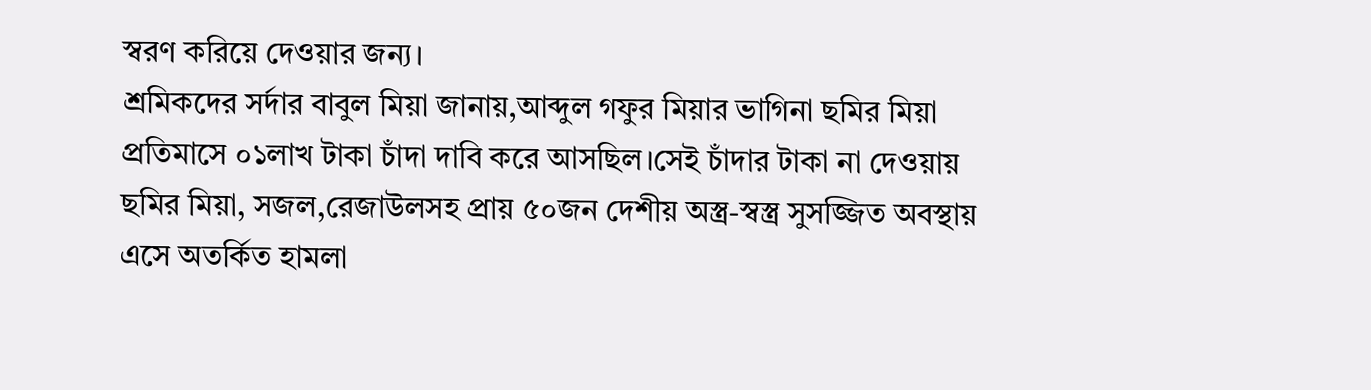স্বরণ করিয়ে দেওয়ার জন্য।
শ্রমিকদের সর্দার বাবুল মিয়া জানায়,আব্দুল গফুর মিয়ার ভাগিনা ছমির মিয়া প্রতিমাসে ০১লাখ টাকা চাঁদা দাবি করে আসছিল।সেই চাঁদার টাকা না দেওয়ায় ছমির মিয়া, সজল,রেজাউলসহ প্রায় ৫০জন দেশীয় অস্ত্র-স্বস্ত্র সুসজ্জিত অবস্থায় এসে অতর্কিত হামলা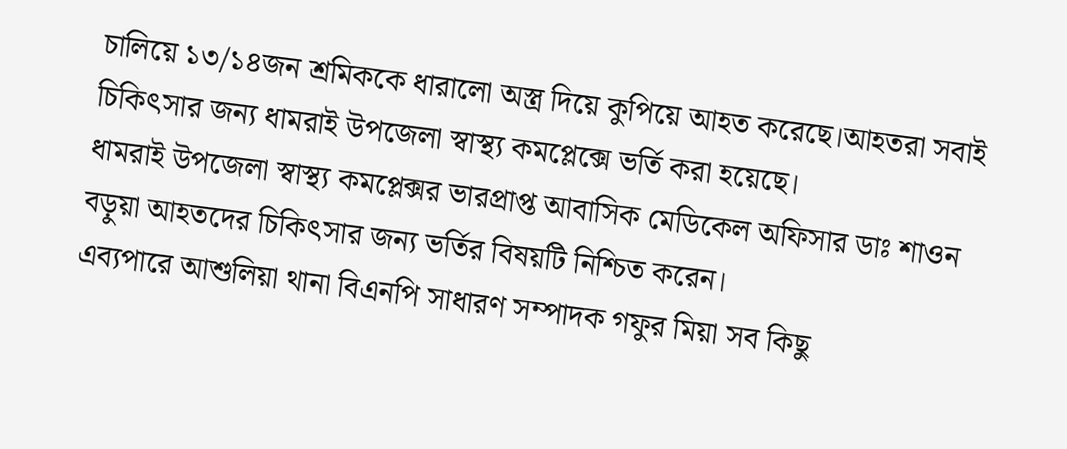চালিয়ে ১৩/১৪জন শ্রমিককে ধারালো অস্ত্র দিয়ে কুপিয়ে আহত করেছে।আহতরা সবাই চিকিৎসার জন্য ধামরাই উপজেলা স্বাস্থ্য কমপ্লেক্সে ভর্তি করা হয়েছে।
ধামরাই উপজেলা স্বাস্থ্য কমপ্লেক্সর ভারপ্রাপ্ত আবাসিক মেডিকেল অফিসার ডাঃ শাওন বড়ুয়া আহতদের চিকিৎসার জন্য ভর্তির বিষয়টি নিশ্চিত করেন।
এব্যপারে আশুলিয়া থানা বিএনপি সাধারণ সম্পাদক গফুর মিয়া সব কিছু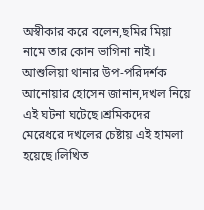অস্বীকার করে বলেন,ছমির মিয়া নামে তার কোন ভাগিনা নাই।
আশুলিয়া থানার উপ-পরিদর্শক আনোয়ার হোসেন জানান,দখল নিয়ে এই ঘটনা ঘটেছে।শ্রমিকদের মেরেধরে দখলের চেষ্টায় এই হামলা হয়েছে।লিখিত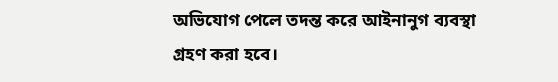অভিযোগ পেলে তদন্ত করে আইনানুগ ব্যবস্থা গ্রহণ করা হবে।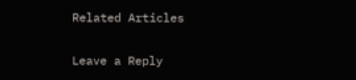Related Articles

Leave a Reply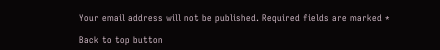Your email address will not be published. Required fields are marked *

Back to top button